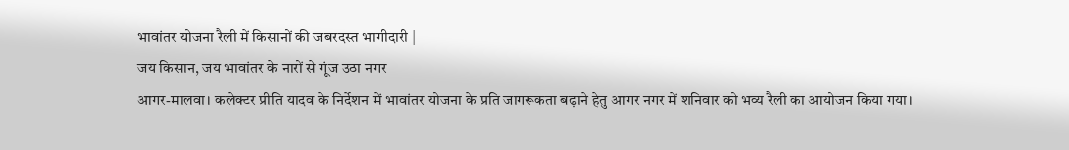भावांतर योजना रैली में किसानों की जबरदस्त भागीदारी |
जय किसान, जय भावांतर के नारों से गूंज उठा नगर
आगर-मालवा। कलेक्टर प्रीति यादव के निर्देशन में भावांतर योजना के प्रति जागरूकता बढ़ाने हेतु आगर नगर में शनिवार को भव्य रैली का आयोजन किया गया।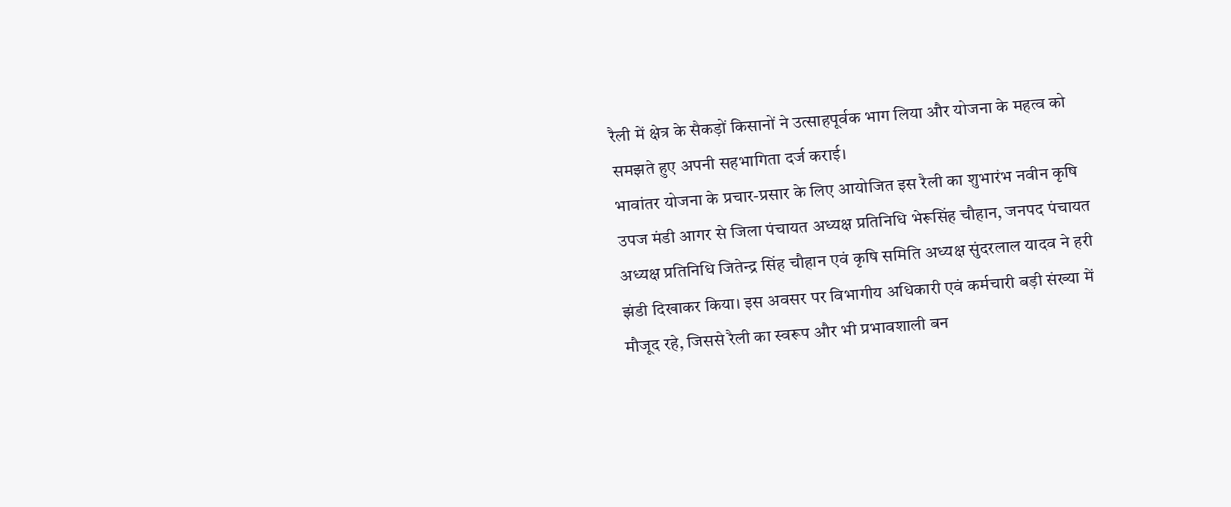रैली में क्षेत्र के सैकड़ों किसानों ने उत्साहपूर्वक भाग लिया और योजना के महत्व को समझते हुए अपनी सहभागिता दर्ज कराई।
भावांतर योजना के प्रचार-प्रसार के लिए आयोजित इस रैली का शुभारंभ नवीन कृषि उपज मंडी आगर से जिला पंचायत अध्यक्ष प्रतिनिधि भेरूसिंह चौहान, जनपद पंचायत अध्यक्ष प्रतिनिधि जितेन्द्र सिंह चौहान एवं कृषि समिति अध्यक्ष सुंदरलाल यादव ने हरी झंडी दिखाकर किया। इस अवसर पर विभागीय अधिकारी एवं कर्मचारी बड़ी संख्या में मौजूद रहे, जिससे रैली का स्वरूप और भी प्रभावशाली बन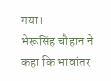गया।
भेरूसिंह चौहान ने कहा कि भावांतर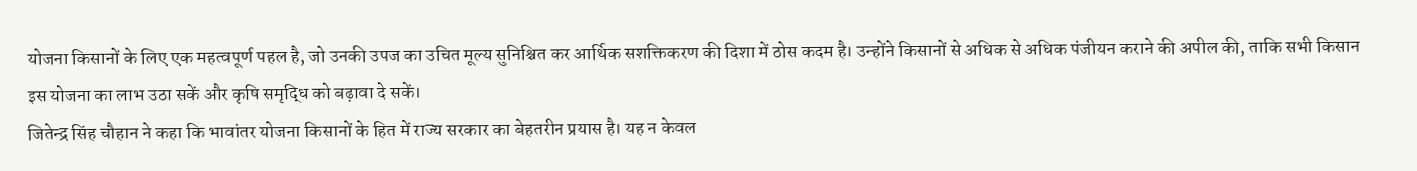योजना किसानों के लिए एक महत्वपूर्ण पहल है, जो उनकी उपज का उचित मूल्य सुनिश्चित कर आर्थिक सशक्तिकरण की दिशा में ठोस कदम है। उन्होंने किसानों से अधिक से अधिक पंजीयन कराने की अपील की, ताकि सभी किसान इस योजना का लाभ उठा सकें और कृषि समृद्धि को बढ़ावा दे सकें।
जितेन्द्र सिंह चौहान ने कहा कि भावांतर योजना किसानों के हित में राज्य सरकार का बेहतरीन प्रयास है। यह न केवल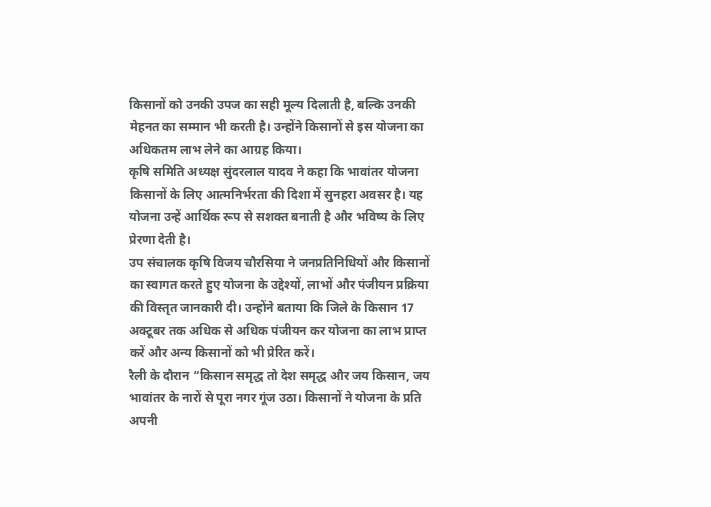किसानों को उनकी उपज का सही मूल्य दिलाती है, बल्कि उनकी मेहनत का सम्मान भी करती है। उन्होंने किसानों से इस योजना का अधिकतम लाभ लेने का आग्रह किया।
कृषि समिति अध्यक्ष सुंदरलाल यादव ने कहा कि भावांतर योजना किसानों के लिए आत्मनिर्भरता की दिशा में सुनहरा अवसर है। यह योजना उन्हें आर्थिक रूप से सशक्त बनाती है और भविष्य के लिए प्रेरणा देती है।
उप संचालक कृषि विजय चौरसिया ने जनप्रतिनिधियों और किसानों का स्वागत करते हुए योजना के उद्देश्यों, लाभों और पंजीयन प्रक्रिया की विस्तृत जानकारी दी। उन्होंने बताया कि जिले के किसान 17 अक्टूबर तक अधिक से अधिक पंजीयन कर योजना का लाभ प्राप्त करें और अन्य किसानों को भी प्रेरित करें।
रैली के दौरान “किसान समृद्ध तो देश समृद्ध और जय किसान, जय भावांतर के नारों से पूरा नगर गूंज उठा। किसानों ने योजना के प्रति अपनी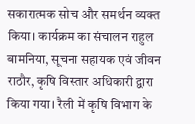सकारात्मक सोच और समर्थन व्यक्त किया। कार्यक्रम का संचालन राहुल बामनिया, सूचना सहायक एवं जीवन राठौर, कृषि विस्तार अधिकारी द्वारा किया गया। रैली में कृषि विभाग के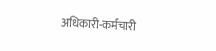अधिकारी-कर्मचारी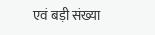एवं बड़ी संख्या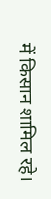में किसान शामिल रहे।